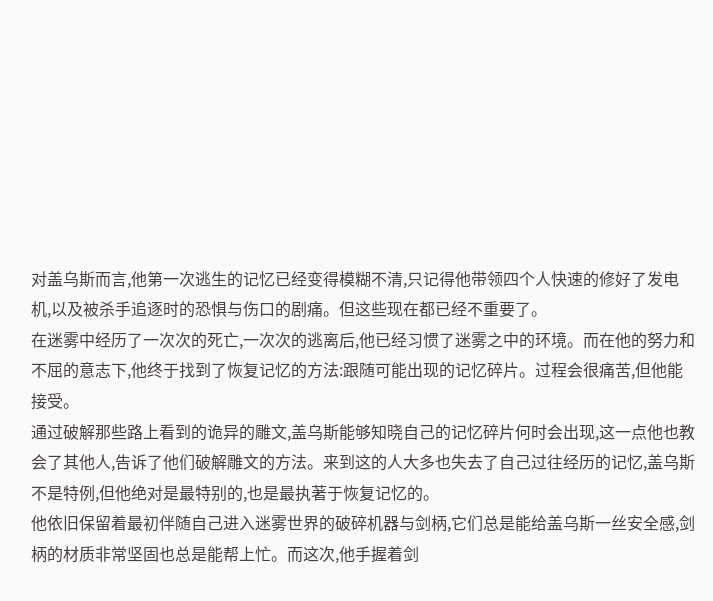对盖乌斯而言,他第一次逃生的记忆已经变得模糊不清,只记得他带领四个人快速的修好了发电机,以及被杀手追逐时的恐惧与伤口的剧痛。但这些现在都已经不重要了。
在迷雾中经历了一次次的死亡,一次次的逃离后,他已经习惯了迷雾之中的环境。而在他的努力和不屈的意志下,他终于找到了恢复记忆的方法:跟随可能出现的记忆碎片。过程会很痛苦,但他能接受。
通过破解那些路上看到的诡异的雕文,盖乌斯能够知晓自己的记忆碎片何时会出现,这一点他也教会了其他人,告诉了他们破解雕文的方法。来到这的人大多也失去了自己过往经历的记忆,盖乌斯不是特例,但他绝对是最特别的,也是最执著于恢复记忆的。
他依旧保留着最初伴随自己进入迷雾世界的破碎机器与剑柄,它们总是能给盖乌斯一丝安全感,剑柄的材质非常坚固也总是能帮上忙。而这次,他手握着剑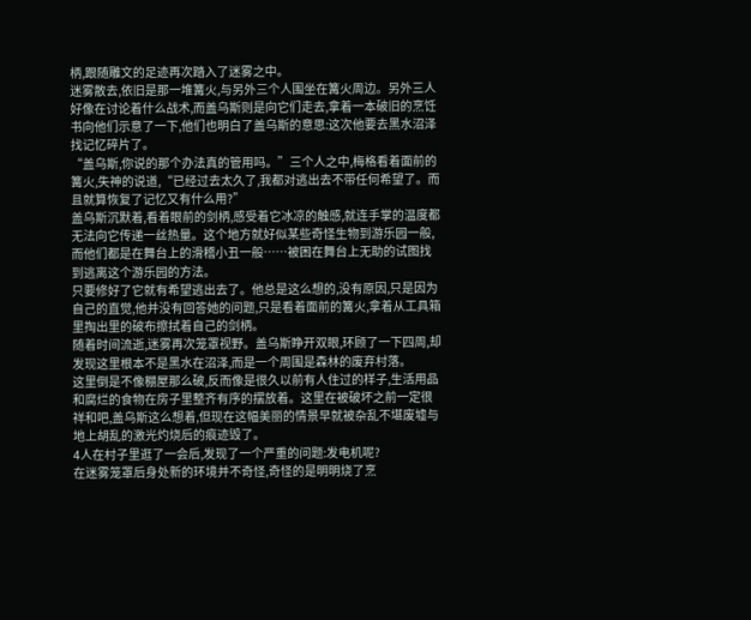柄,跟随雕文的足迹再次踏入了迷雾之中。
迷雾散去,依旧是那一堆篝火,与另外三个人围坐在篝火周边。另外三人好像在讨论着什么战术,而盖乌斯则是向它们走去,拿着一本破旧的烹饪书向他们示意了一下,他们也明白了盖乌斯的意思:这次他要去黑水沼泽找记忆碎片了。
“盖乌斯,你说的那个办法真的管用吗。”三个人之中,梅格看着面前的篝火,失神的说道,“已经过去太久了,我都对逃出去不带任何希望了。而且就算恢复了记忆又有什么用?”
盖乌斯沉默着,看着眼前的剑柄,感受着它冰凉的触感,就连手掌的温度都无法向它传递一丝热量。这个地方就好似某些奇怪生物到游乐园一般,而他们都是在舞台上的滑稽小丑一般……被困在舞台上无助的试图找到逃离这个游乐园的方法。
只要修好了它就有希望逃出去了。他总是这么想的,没有原因,只是因为自己的直觉,他并没有回答她的问题,只是看着面前的篝火,拿着从工具箱里掏出里的破布擦拭着自己的剑柄。
随着时间流逝,迷雾再次笼罩视野。盖乌斯睁开双眼,环顾了一下四周,却发现这里根本不是黑水在沼泽,而是一个周围是森林的废弃村落。
这里倒是不像棚屋那么破,反而像是很久以前有人住过的样子,生活用品和腐烂的食物在房子里整齐有序的摆放着。这里在被破坏之前一定很祥和吧,盖乌斯这么想着,但现在这幅美丽的情景早就被杂乱不堪废墟与地上胡乱的激光灼烧后的痕迹毁了。
4人在村子里逛了一会后,发现了一个严重的问题:发电机呢?
在迷雾笼罩后身处新的环境并不奇怪,奇怪的是明明烧了烹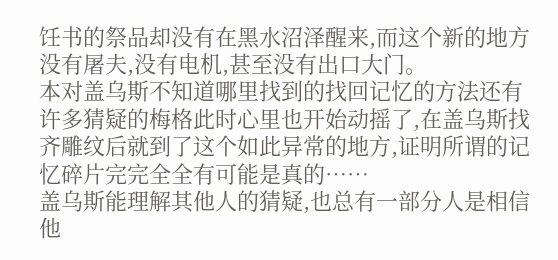饪书的祭品却没有在黑水沼泽醒来,而这个新的地方没有屠夫,没有电机,甚至没有出口大门。
本对盖乌斯不知道哪里找到的找回记忆的方法还有许多猜疑的梅格此时心里也开始动摇了,在盖乌斯找齐雕纹后就到了这个如此异常的地方,证明所谓的记忆碎片完完全全有可能是真的……
盖乌斯能理解其他人的猜疑,也总有一部分人是相信他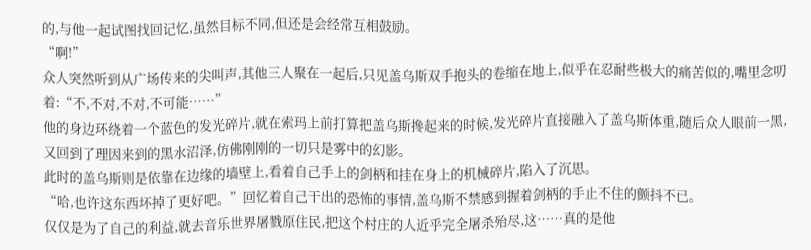的,与他一起试图找回记忆,虽然目标不同,但还是会经常互相鼓励。
“啊!”
众人突然听到从广场传来的尖叫声,其他三人聚在一起后,只见盖乌斯双手抱头的卷缩在地上,似乎在忍耐些极大的痛苦似的,嘴里念叨着:“不,不对,不对,不可能……”
他的身边环绕着一个蓝色的发光碎片,就在索玛上前打算把盖乌斯搀起来的时候,发光碎片直接融入了盖乌斯体重,随后众人眼前一黑,又回到了理因来到的黑水沼泽,仿佛刚刚的一切只是雾中的幻影。
此时的盖乌斯则是依靠在边缘的墙壁上,看着自己手上的剑柄和挂在身上的机械碎片,陷入了沉思。
“哈,也许这东西坏掉了更好吧。”回忆着自己干出的恐怖的事情,盖乌斯不禁感到握着剑柄的手止不住的颤抖不已。
仅仅是为了自己的利益,就去音乐世界屠戮原住民,把这个村庄的人近乎完全屠杀殆尽,这……真的是他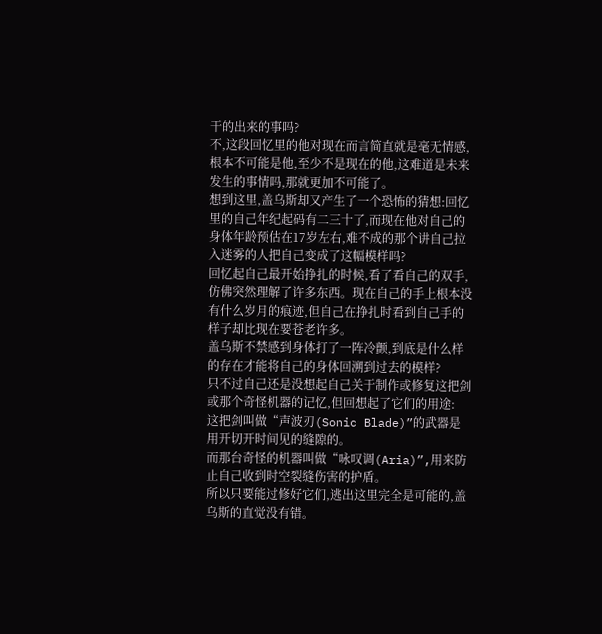干的出来的事吗?
不,这段回忆里的他对现在而言简直就是毫无情感,根本不可能是他,至少不是现在的他,这难道是未来发生的事情吗,那就更加不可能了。
想到这里,盖乌斯却又产生了一个恐怖的猜想:回忆里的自己年纪起码有二三十了,而现在他对自己的身体年龄预估在17岁左右,难不成的那个讲自己拉入迷雾的人把自己变成了这幅模样吗?
回忆起自己最开始挣扎的时候,看了看自己的双手,仿佛突然理解了许多东西。现在自己的手上根本没有什么岁月的痕迹,但自己在挣扎时看到自己手的样子却比现在要苍老许多。
盖乌斯不禁感到身体打了一阵冷颤,到底是什么样的存在才能将自己的身体回溯到过去的模样?
只不过自己还是没想起自己关于制作或修复这把剑或那个奇怪机器的记忆,但回想起了它们的用途:
这把剑叫做“声波刃(Sonic Blade)”的武器是用开切开时间见的缝隙的。
而那台奇怪的机器叫做“咏叹调(Aria)”,用来防止自己收到时空裂缝伤害的护盾。
所以只要能过修好它们,逃出这里完全是可能的,盖乌斯的直觉没有错。